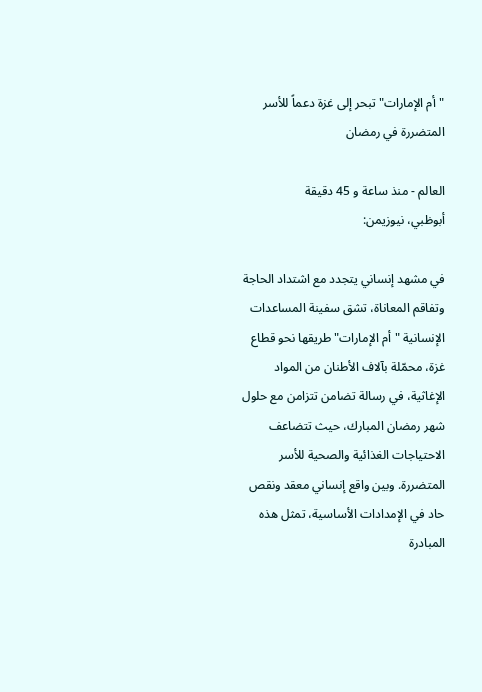"أم الإمارات" تبحر إلى غزة دعماً للأسر المتضررة في رمضان

العالم - منذ ساعة و 45 دقيقة
أبوظبي، نيوزيمن:

في مشهد إنساني يتجدد مع اشتداد الحاجة وتفاقم المعاناة، تشق سفينة المساعدات الإنسانية "أم الإمارات" طريقها نحو قطاع غزة، محمّلة بآلاف الأطنان من المواد الإغاثية، في رسالة تضامن تتزامن مع حلول شهر رمضان المبارك، حيث تتضاعف الاحتياجات الغذائية والصحية للأسر المتضررة. وبين واقع إنساني معقد ونقص حاد في الإمدادات الأساسية، تمثل هذه المبادرة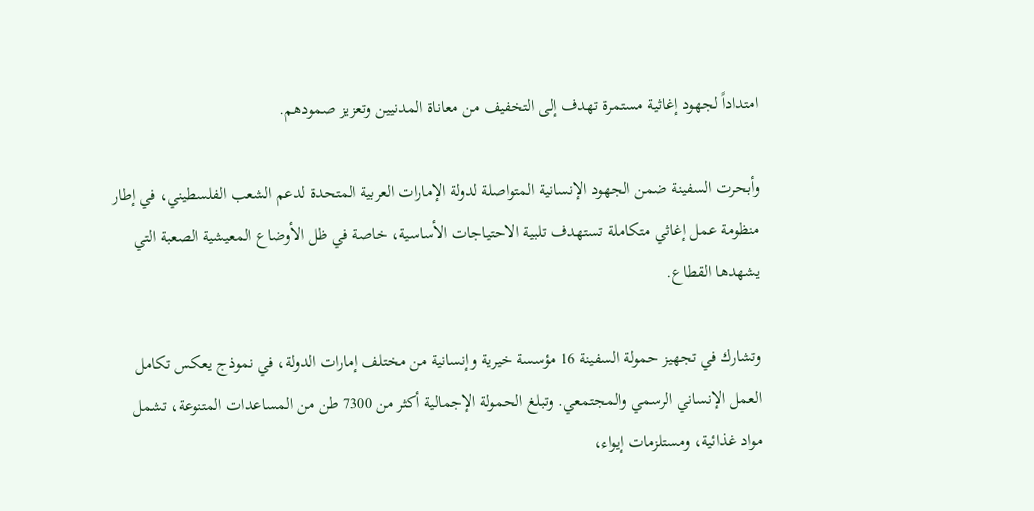امتداداً لجهود إغاثية مستمرة تهدف إلى التخفيف من معاناة المدنيين وتعزيز صمودهم.

وأبحرت السفينة ضمن الجهود الإنسانية المتواصلة لدولة الإمارات العربية المتحدة لدعم الشعب الفلسطيني، في إطار منظومة عمل إغاثي متكاملة تستهدف تلبية الاحتياجات الأساسية، خاصة في ظل الأوضاع المعيشية الصعبة التي يشهدها القطاع.

وتشارك في تجهيز حمولة السفينة 16 مؤسسة خيرية وإنسانية من مختلف إمارات الدولة، في نموذج يعكس تكامل العمل الإنساني الرسمي والمجتمعي. وتبلغ الحمولة الإجمالية أكثر من 7300 طن من المساعدات المتنوعة، تشمل مواد غذائية، ومستلزمات إيواء،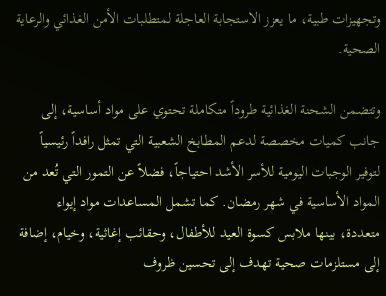وتجهيزات طبية، ما يعزز الاستجابة العاجلة لمتطلبات الأمن الغذائي والرعاية الصحية.

وتتضمن الشحنة الغذائية طروداً متكاملة تحتوي على مواد أساسية، إلى جانب كميات مخصصة لدعم المطابخ الشعبية التي تمثل رافداً رئيسياً لتوفير الوجبات اليومية للأسر الأشد احتياجاً، فضلاً عن التمور التي تُعد من المواد الأساسية في شهر رمضان. كما تشمل المساعدات مواد إيواء متعددة، بينها ملابس كسوة العيد للأطفال، وحقائب إغاثية، وخيام، إضافة إلى مستلزمات صحية تهدف إلى تحسين ظروف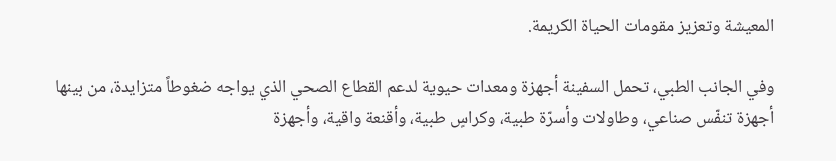المعيشة وتعزيز مقومات الحياة الكريمة.

وفي الجانب الطبي، تحمل السفينة أجهزة ومعدات حيوية لدعم القطاع الصحي الذي يواجه ضغوطاً متزايدة، من بينها أجهزة تنفّس صناعي، وطاولات وأسرّة طبية، وكراسٍ طبية، وأقنعة واقية، وأجهزة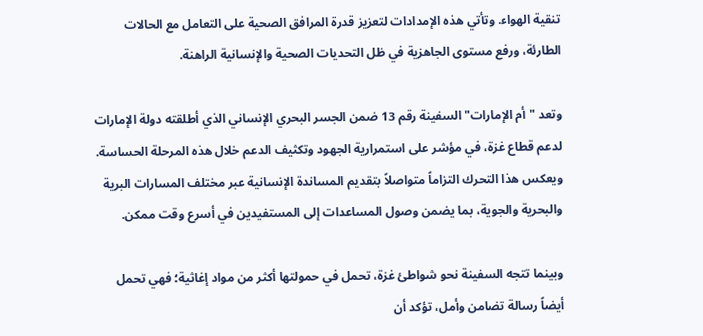تنقية الهواء. وتأتي هذه الإمدادات لتعزيز قدرة المرافق الصحية على التعامل مع الحالات الطارئة، ورفع مستوى الجاهزية في ظل التحديات الصحية والإنسانية الراهنة.

وتعد "أم الإمارات" السفينة رقم 13 ضمن الجسر البحري الإنساني الذي أطلقته دولة الإمارات لدعم قطاع غزة، في مؤشر على استمرارية الجهود وتكثيف الدعم خلال هذه المرحلة الحساسة. ويعكس هذا التحرك التزاماً متواصلاً بتقديم المساندة الإنسانية عبر مختلف المسارات البرية والبحرية والجوية، بما يضمن وصول المساعدات إلى المستفيدين في أسرع وقت ممكن.

وبينما تتجه السفينة نحو شواطئ غزة، تحمل في حمولتها أكثر من مواد إغاثية؛ فهي تحمل أيضاً رسالة تضامن وأمل، تؤكد أن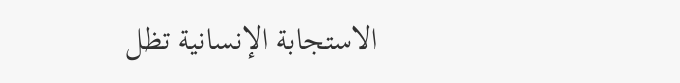الاستجابة الإنسانية تظل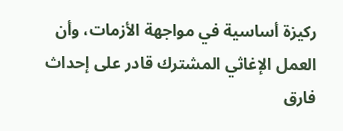ركيزة أساسية في مواجهة الأزمات، وأن العمل الإغاثي المشترك قادر على إحداث فارق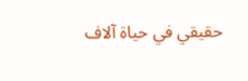حقيقي في حياة آلاف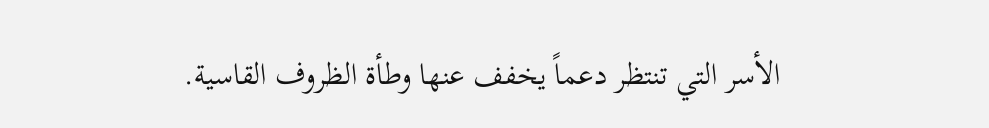الأسر التي تنتظر دعماً يخفف عنها وطأة الظروف القاسية.